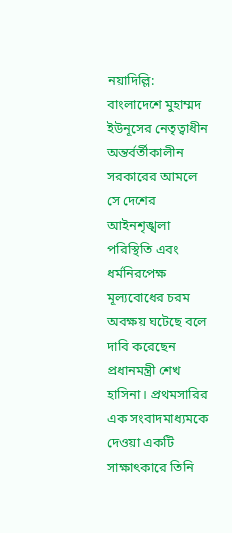নয়াদিল্লি: বাংলাদেশে মুহাম্মদ ইউনূসের নেতৃত্বাধীন অন্তর্বর্তীকালীন সরকারের আমলে সে দেশের আইনশৃঙ্খলা পরিস্থিতি এবং ধর্মনিরপেক্ষ মূল্যবোধের চরম অবক্ষয় ঘটেছে বলে দাবি করেছেন প্রধানমন্ত্রী শেখ হাসিনা। প্রথমসারির এক সংবাদমাধ্যমকে দেওয়া একটি সাক্ষাৎকারে তিনি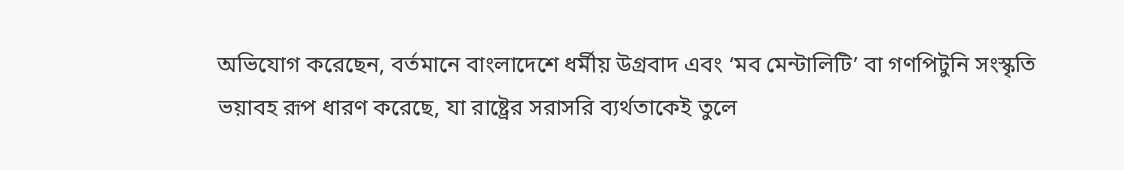অভিযোগ করেছেন, বর্তমানে বাংলাদেশে ধর্মীয় উগ্রবাদ এবং ‘মব মেন্টালিটি’ বা গণপিটুনি সংস্কৃতি ভয়াবহ রূপ ধারণ করেছে, যা রাষ্ট্রের সরাসরি ব্যর্থতাকেই তুলে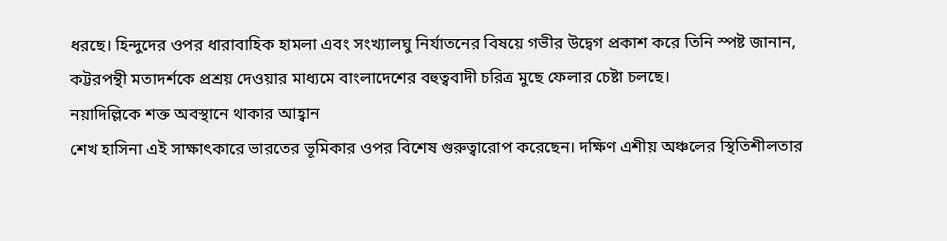ধরছে। হিন্দুদের ওপর ধারাবাহিক হামলা এবং সংখ্যালঘু নির্যাতনের বিষয়ে গভীর উদ্বেগ প্রকাশ করে তিনি স্পষ্ট জানান, কট্টরপন্থী মতাদর্শকে প্রশ্রয় দেওয়ার মাধ্যমে বাংলাদেশের বহুত্ববাদী চরিত্র মুছে ফেলার চেষ্টা চলছে।
নয়াদিল্লিকে শক্ত অবস্থানে থাকার আহ্বান
শেখ হাসিনা এই সাক্ষাৎকারে ভারতের ভূমিকার ওপর বিশেষ গুরুত্বারোপ করেছেন। দক্ষিণ এশীয় অঞ্চলের স্থিতিশীলতার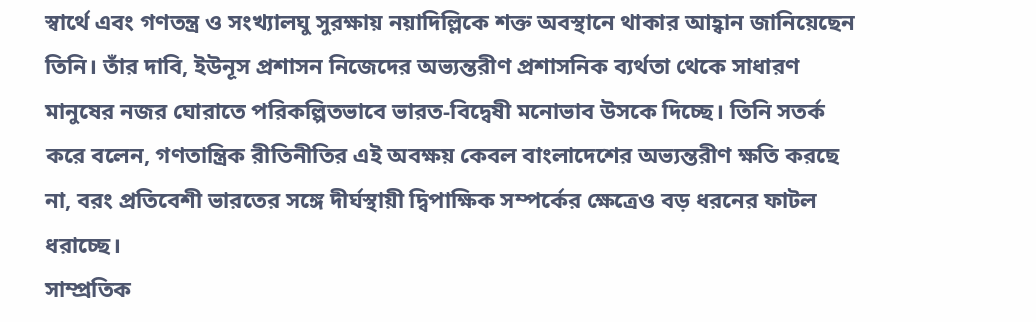স্বার্থে এবং গণতন্ত্র ও সংখ্যালঘু সুরক্ষায় নয়াদিল্লিকে শক্ত অবস্থানে থাকার আহ্বান জানিয়েছেন তিনি। তাঁর দাবি, ইউনূস প্রশাসন নিজেদের অভ্যন্তরীণ প্রশাসনিক ব্যর্থতা থেকে সাধারণ মানুষের নজর ঘোরাতে পরিকল্পিতভাবে ভারত-বিদ্বেষী মনোভাব উসকে দিচ্ছে। তিনি সতর্ক করে বলেন, গণতান্ত্রিক রীতিনীতির এই অবক্ষয় কেবল বাংলাদেশের অভ্যন্তরীণ ক্ষতি করছে না, বরং প্রতিবেশী ভারতের সঙ্গে দীর্ঘস্থায়ী দ্বিপাক্ষিক সম্পর্কের ক্ষেত্রেও বড় ধরনের ফাটল ধরাচ্ছে।
সাম্প্রতিক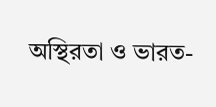অস্থিরতা ও ভারত-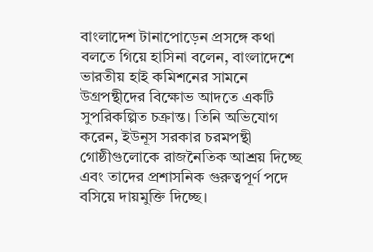বাংলাদেশ টানাপোড়েন প্রসঙ্গে কথা বলতে গিয়ে হাসিনা বলেন, বাংলাদেশে ভারতীয় হাই কমিশনের সামনে উগ্রপন্থীদের বিক্ষোভ আদতে একটি সুপরিকল্পিত চক্রান্ত। তিনি অভিযোগ করেন, ইউনূস সরকার চরমপন্থী গোষ্ঠীগুলোকে রাজনৈতিক আশ্রয় দিচ্ছে এবং তাদের প্রশাসনিক গুরুত্বপূর্ণ পদে বসিয়ে দায়মুক্তি দিচ্ছে।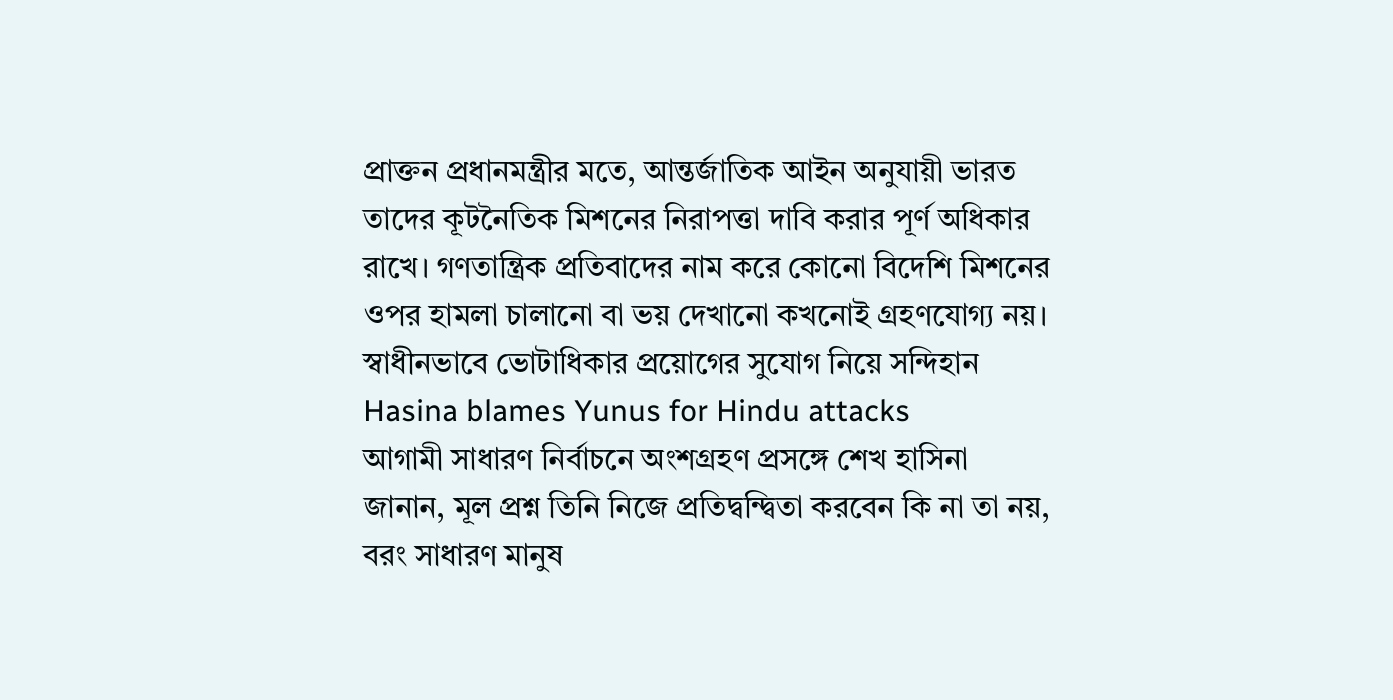প্রাক্তন প্রধানমন্ত্রীর মতে, আন্তর্জাতিক আইন অনুযায়ী ভারত তাদের কূটনৈতিক মিশনের নিরাপত্তা দাবি করার পূর্ণ অধিকার রাখে। গণতান্ত্রিক প্রতিবাদের নাম করে কোনো বিদেশি মিশনের ওপর হামলা চালানো বা ভয় দেখানো কখনোই গ্রহণযোগ্য নয়।
স্বাধীনভাবে ভোটাধিকার প্রয়োগের সুযোগ নিয়ে সন্দিহান Hasina blames Yunus for Hindu attacks
আগামী সাধারণ নির্বাচনে অংশগ্রহণ প্রসঙ্গে শেখ হাসিনা জানান, মূল প্রশ্ন তিনি নিজে প্রতিদ্বন্দ্বিতা করবেন কি না তা নয়, বরং সাধারণ মানুষ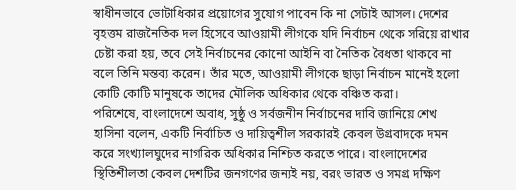স্বাধীনভাবে ভোটাধিকার প্রয়োগের সুযোগ পাবেন কি না সেটাই আসল। দেশের বৃহত্তম রাজনৈতিক দল হিসেবে আওয়ামী লীগকে যদি নির্বাচন থেকে সরিয়ে রাখার চেষ্টা করা হয়, তবে সেই নির্বাচনের কোনো আইনি বা নৈতিক বৈধতা থাকবে না বলে তিনি মন্তব্য করেন। তাঁর মতে, আওয়ামী লীগকে ছাড়া নির্বাচন মানেই হলো কোটি কোটি মানুষকে তাদের মৌলিক অধিকার থেকে বঞ্চিত করা।
পরিশেষে, বাংলাদেশে অবাধ, সুষ্ঠু ও সর্বজনীন নির্বাচনের দাবি জানিয়ে শেখ হাসিনা বলেন, একটি নির্বাচিত ও দায়িত্বশীল সরকারই কেবল উগ্রবাদকে দমন করে সংখ্যালঘুদের নাগরিক অধিকার নিশ্চিত করতে পারে। বাংলাদেশের স্থিতিশীলতা কেবল দেশটির জনগণের জন্যই নয়, বরং ভারত ও সমগ্র দক্ষিণ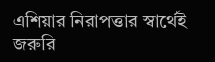এশিয়ার নিরাপত্তার স্বার্থেই জরুরি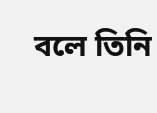বলে তিনি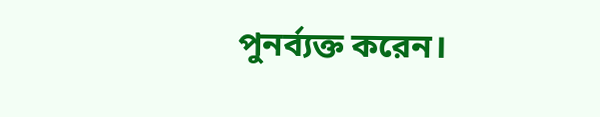পুনর্ব্যক্ত করেন।